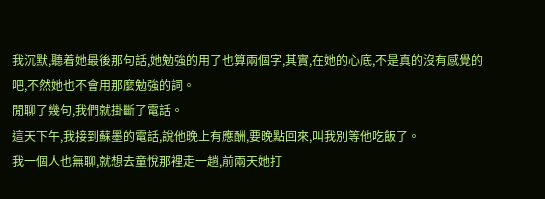我沉默,聽着她最後那句話,她勉強的用了也算兩個字,其實,在她的心底,不是真的沒有感覺的吧,不然她也不會用那麼勉強的詞。
閒聊了幾句,我們就掛斷了電話。
這天下午,我接到蘇墨的電話,說他晚上有應酬,要晚點回來,叫我別等他吃飯了。
我一個人也無聊,就想去童悅那裡走一趟,前兩天她打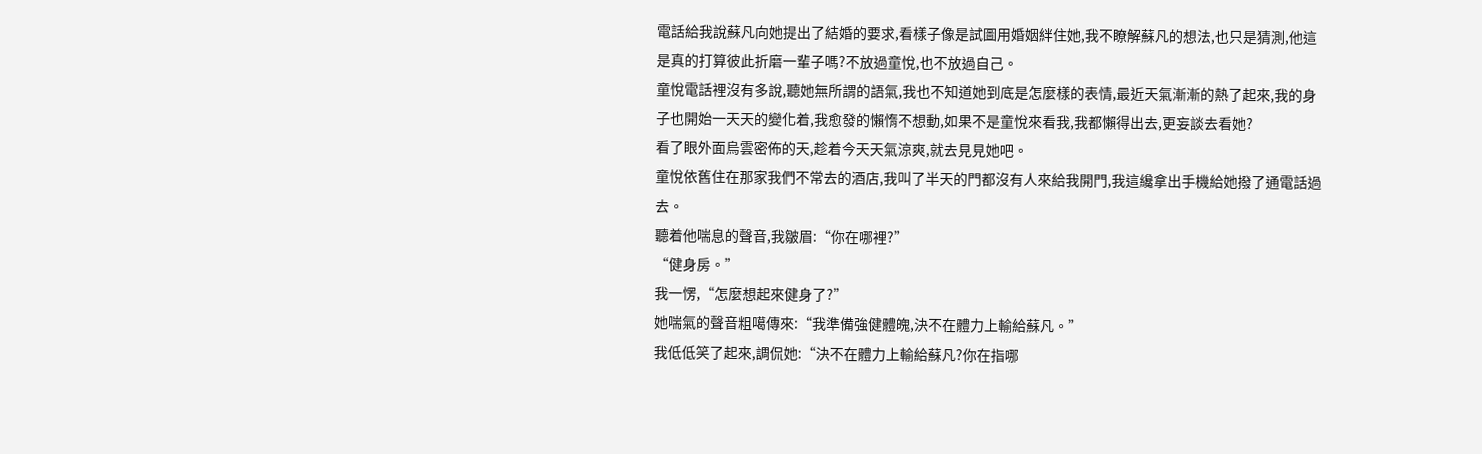電話給我說蘇凡向她提出了結婚的要求,看樣子像是試圖用婚姻絆住她,我不瞭解蘇凡的想法,也只是猜測,他這是真的打算彼此折磨一輩子嗎?不放過童悅,也不放過自己。
童悅電話裡沒有多說,聽她無所謂的語氣,我也不知道她到底是怎麼樣的表情,最近天氣漸漸的熱了起來,我的身子也開始一天天的變化着,我愈發的懶惰不想動,如果不是童悅來看我,我都懶得出去,更妄談去看她?
看了眼外面烏雲密佈的天,趁着今天天氣涼爽,就去見見她吧。
童悅依舊住在那家我們不常去的酒店,我叫了半天的門都沒有人來給我開門,我這纔拿出手機給她撥了通電話過去。
聽着他喘息的聲音,我皺眉:“你在哪裡?”
“健身房。”
我一愣,“怎麼想起來健身了?”
她喘氣的聲音粗噶傳來:“我準備強健體魄,決不在體力上輸給蘇凡。”
我低低笑了起來,調侃她:“決不在體力上輸給蘇凡?你在指哪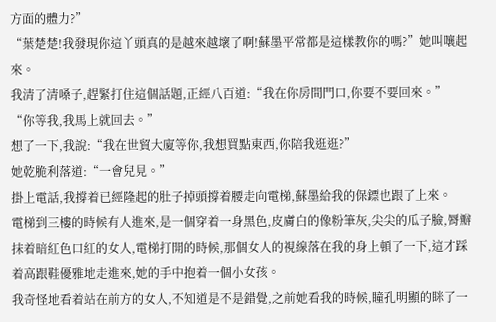方面的體力?”
“葉楚楚!我發現你這丫頭真的是越來越壞了啊!蘇墨平常都是這樣教你的嗎?”她叫嚷起來。
我清了清嗓子,趕緊打住這個話題,正經八百道:“我在你房間門口,你要不要回來。”
“你等我,我馬上就回去。”
想了一下,我說:“我在世貿大廈等你,我想買點東西,你陪我逛逛?”
她乾脆利落道:“一會兒見。”
掛上電話,我撐着已經隆起的肚子掉頭撐着腰走向電梯,蘇墨給我的保鏢也跟了上來。
電梯到三樓的時候有人進來,是一個穿着一身黑色,皮膚白的像粉筆灰,尖尖的瓜子臉,脣瓣抹着暗紅色口紅的女人,電梯打開的時候,那個女人的視線落在我的身上頓了一下,這才踩着高跟鞋優雅地走進來,她的手中抱着一個小女孩。
我奇怪地看着站在前方的女人,不知道是不是錯覺,之前她看我的時候,瞳孔明顯的眯了一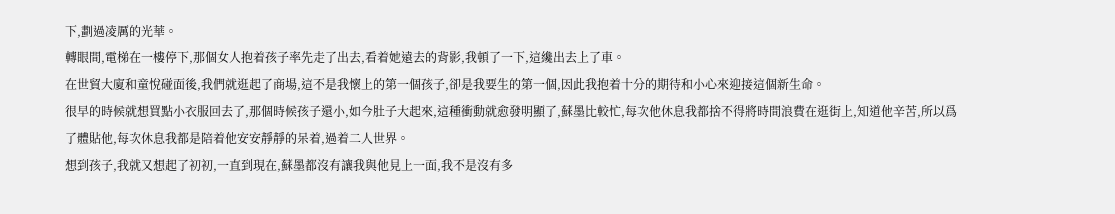下,劃過凌厲的光華。
轉眼間,電梯在一樓停下,那個女人抱着孩子率先走了出去,看着她遠去的背影,我頓了一下,這纔出去上了車。
在世貿大廈和童悅碰面後,我們就逛起了商場,這不是我懷上的第一個孩子,卻是我要生的第一個,因此我抱着十分的期待和小心來迎接這個新生命。
很早的時候就想買點小衣服回去了,那個時候孩子還小,如今肚子大起來,這種衝動就愈發明顯了,蘇墨比較忙,每次他休息我都捨不得將時間浪費在逛街上,知道他辛苦,所以爲了體貼他,每次休息我都是陪着他安安靜靜的呆着,過着二人世界。
想到孩子,我就又想起了初初,一直到現在,蘇墨都沒有讓我與他見上一面,我不是沒有多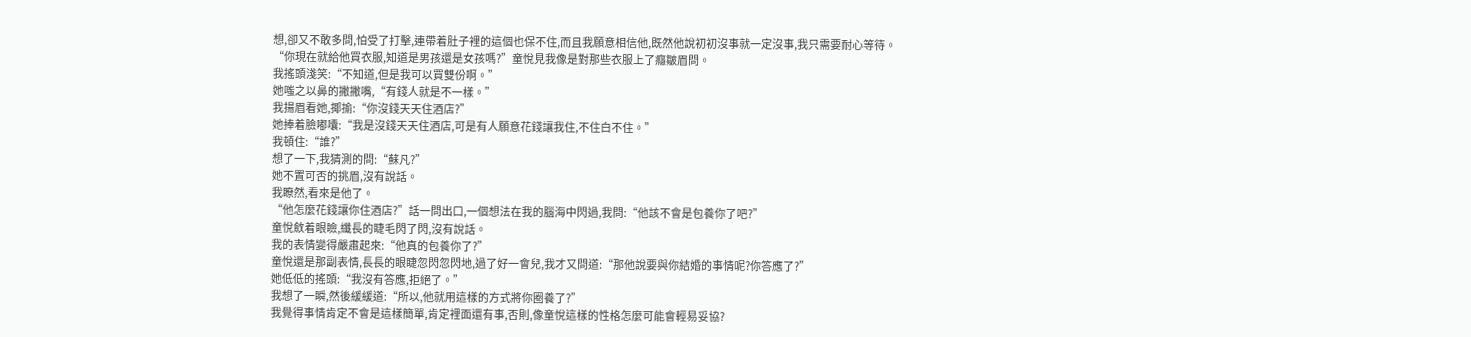想,卻又不敢多問,怕受了打擊,連帶着肚子裡的這個也保不住,而且我願意相信他,既然他說初初沒事就一定沒事,我只需要耐心等待。
“你現在就給他買衣服,知道是男孩還是女孩嗎?”童悅見我像是對那些衣服上了癮皺眉問。
我搖頭淺笑:“不知道,但是我可以買雙份啊。”
她嗤之以鼻的撇撇嘴,“有錢人就是不一樣。”
我揚眉看她,揶揄:“你沒錢天天住酒店?”
她捧着臉嘟囔:“我是沒錢天天住酒店,可是有人願意花錢讓我住,不住白不住。”
我頓住:“誰?”
想了一下,我猜測的問:“蘇凡?”
她不置可否的挑眉,沒有說話。
我瞭然,看來是他了。
“他怎麼花錢讓你住酒店?”話一問出口,一個想法在我的腦海中閃過,我問:“他該不會是包養你了吧?”
童悅斂着眼瞼,纖長的睫毛閃了閃,沒有說話。
我的表情變得嚴肅起來:“他真的包養你了?”
童悅還是那副表情,長長的眼睫忽閃忽閃地,過了好一會兒,我才又問道:“那他說要與你結婚的事情呢?你答應了?”
她低低的搖頭:“我沒有答應,拒絕了。”
我想了一瞬,然後緩緩道:“所以,他就用這樣的方式將你圈養了?”
我覺得事情肯定不會是這樣簡單,肯定裡面還有事,否則,像童悅這樣的性格怎麼可能會輕易妥協?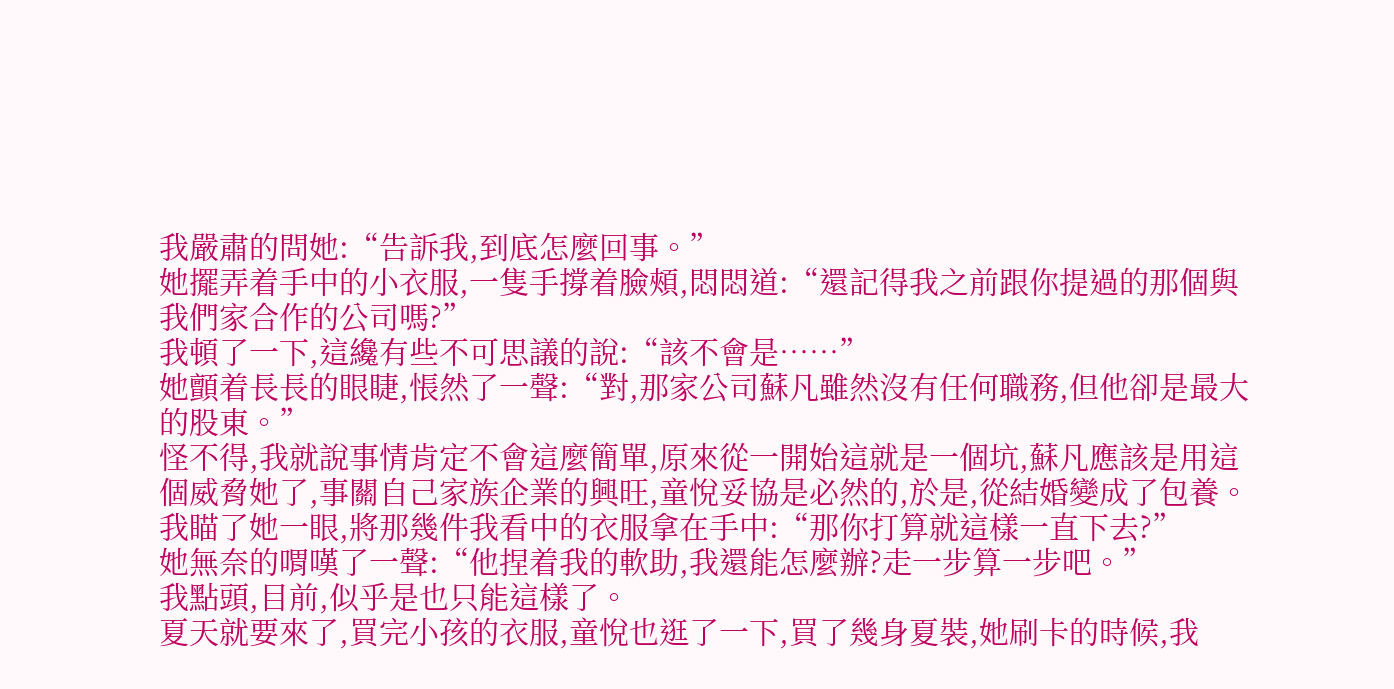我嚴肅的問她:“告訴我,到底怎麼回事。”
她擺弄着手中的小衣服,一隻手撐着臉頰,悶悶道:“還記得我之前跟你提過的那個與我們家合作的公司嗎?”
我頓了一下,這纔有些不可思議的說:“該不會是……”
她顫着長長的眼睫,悵然了一聲:“對,那家公司蘇凡雖然沒有任何職務,但他卻是最大的股東。”
怪不得,我就說事情肯定不會這麼簡單,原來從一開始這就是一個坑,蘇凡應該是用這個威脅她了,事關自己家族企業的興旺,童悅妥協是必然的,於是,從結婚變成了包養。
我瞄了她一眼,將那幾件我看中的衣服拿在手中:“那你打算就這樣一直下去?”
她無奈的喟嘆了一聲:“他捏着我的軟助,我還能怎麼辦?走一步算一步吧。”
我點頭,目前,似乎是也只能這樣了。
夏天就要來了,買完小孩的衣服,童悅也逛了一下,買了幾身夏裝,她刷卡的時候,我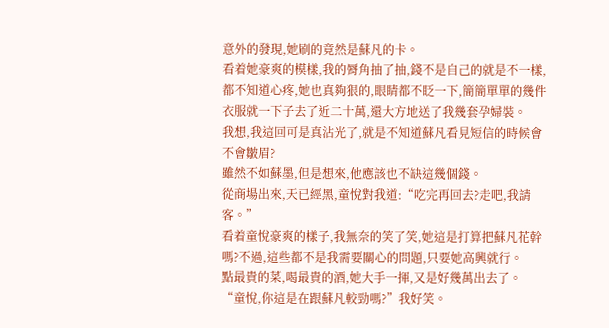意外的發現,她刷的竟然是蘇凡的卡。
看着她豪爽的模樣,我的脣角抽了抽,錢不是自己的就是不一樣,都不知道心疼,她也真夠狠的,眼睛都不眨一下,簡簡單單的幾件衣服就一下子去了近二十萬,還大方地送了我幾套孕婦裝。
我想,我這回可是真沾光了,就是不知道蘇凡看見短信的時候會不會皺眉?
雖然不如蘇墨,但是想來,他應該也不缺這幾個錢。
從商場出來,天已經黑,童悅對我道:“吃完再回去?走吧,我請客。”
看着童悅豪爽的樣子,我無奈的笑了笑,她這是打算把蘇凡花幹嗎?不過,這些都不是我需要關心的問題,只要她高興就行。
點最貴的菜,喝最貴的酒,她大手一揮,又是好幾萬出去了。
“童悅,你這是在跟蘇凡較勁嗎?”我好笑。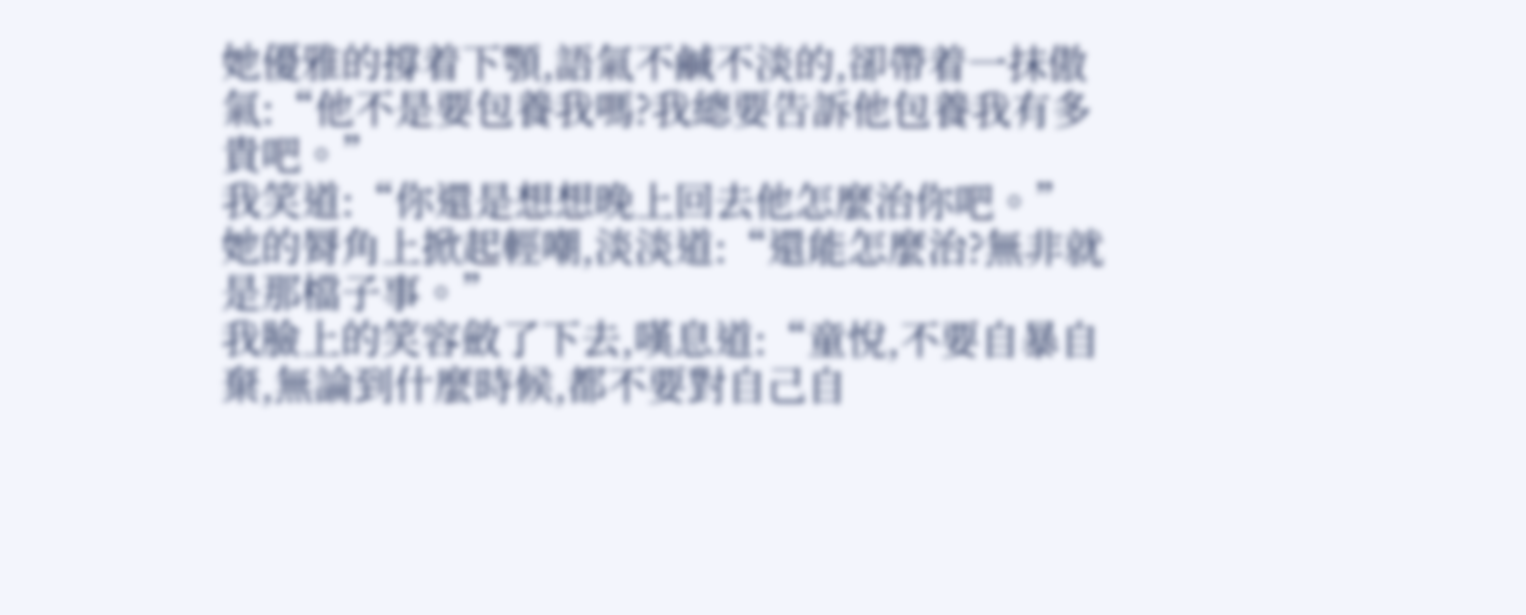她優雅的撐着下顎,語氣不鹹不淡的,卻帶着一抹傲氣:“他不是要包養我嗎?我總要告訴他包養我有多貴吧。”
我笑道:“你還是想想晚上回去他怎麼治你吧。”
她的脣角上掀起輕嘲,淡淡道:“還能怎麼治?無非就是那檔子事。”
我臉上的笑容斂了下去,嘆息道:“童悅,不要自暴自棄,無論到什麼時候,都不要對自己自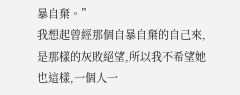暴自棄。”
我想起曾經那個自暴自棄的自己來,是那樣的灰敗絕望,所以我不希望她也這樣,一個人一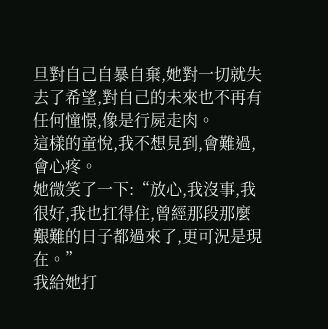旦對自己自暴自棄,她對一切就失去了希望,對自己的未來也不再有任何憧憬,像是行屍走肉。
這樣的童悅,我不想見到,會難過,會心疼。
她微笑了一下:“放心,我沒事,我很好,我也扛得住,曾經那段那麼艱難的日子都過來了,更可況是現在。”
我給她打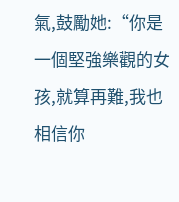氣,鼓勵她:“你是一個堅強樂觀的女孩,就算再難,我也相信你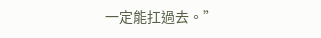一定能扛過去。”